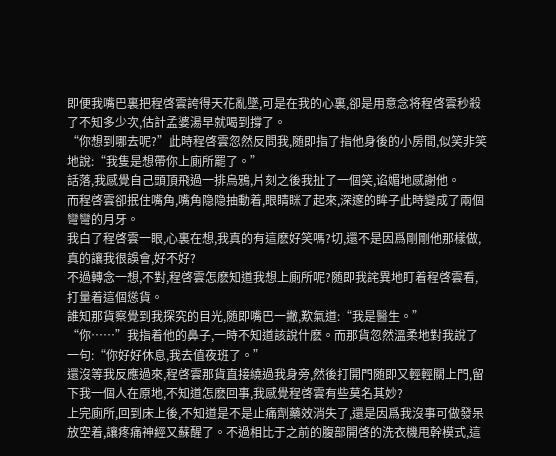即便我嘴巴裏把程啓雲誇得天花亂墜,可是在我的心裏,卻是用意念将程啓雲秒殺了不知多少次,估計孟婆湯早就喝到撐了。
“你想到哪去呢?”此時程啓雲忽然反問我,随即指了指他身後的小房間,似笑非笑地說:“我隻是想帶你上廁所罷了。”
話落,我感覺自己頭頂飛過一排烏鴉,片刻之後我扯了一個笑,谄媚地感謝他。
而程啓雲卻抿住嘴角,嘴角隐隐抽動着,眼睛眯了起來,深邃的眸子此時變成了兩個彎彎的月牙。
我白了程啓雲一眼,心裏在想,我真的有這麽好笑嗎?切,還不是因爲剛剛他那樣做,真的讓我很誤會,好不好?
不過轉念一想,不對,程啓雲怎麽知道我想上廁所呢?随即我詫異地盯着程啓雲看,打量着這個慫貨。
誰知那貨察覺到我探究的目光,随即嘴巴一撇,歎氣道:“我是醫生。”
“你……”我指着他的鼻子,一時不知道該說什麽。而那貨忽然溫柔地對我說了一句:“你好好休息,我去值夜班了。”
還沒等我反應過來,程啓雲那貨直接繞過我身旁,然後打開門随即又輕輕關上門,留下我一個人在原地,不知道怎麽回事,我感覺程啓雲有些莫名其妙?
上完廁所,回到床上後,不知道是不是止痛劑藥效消失了,還是因爲我沒事可做發呆放空着,讓疼痛神經又蘇醒了。不過相比于之前的腹部開啓的洗衣機甩幹模式,這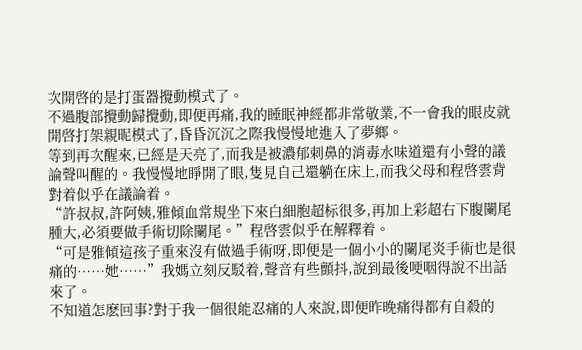次開啓的是打蛋器攪動模式了。
不過腹部攪動歸攪動,即便再痛,我的睡眠神經都非常敬業,不一會我的眼皮就開啓打架親昵模式了,昏昏沉沉之際我慢慢地進入了夢鄉。
等到再次醒來,已經是天亮了,而我是被濃郁刺鼻的消毒水味道還有小聲的議論聲叫醒的。我慢慢地睜開了眼,隻見自己還躺在床上,而我父母和程啓雲背對着似乎在議論着。
“許叔叔,許阿姨,雅傾血常規坐下來白細胞超标很多,再加上彩超右下腹闌尾腫大,必須要做手術切除闌尾。”程啓雲似乎在解釋着。
“可是雅傾這孩子重來沒有做過手術呀,即便是一個小小的闌尾炎手術也是很痛的……她……”我媽立刻反駁着,聲音有些顫抖,說到最後哽咽得說不出話來了。
不知道怎麽回事?對于我一個很能忍痛的人來說,即便昨晚痛得都有自殺的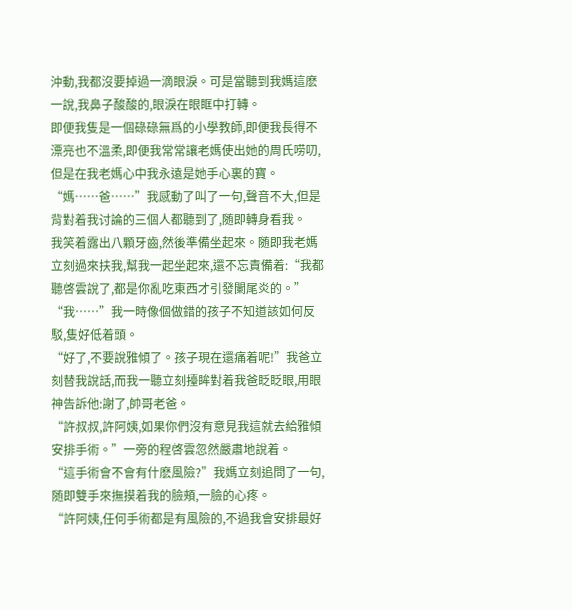沖動,我都沒要掉過一滴眼淚。可是當聽到我媽這麽一說,我鼻子酸酸的,眼淚在眼眶中打轉。
即便我隻是一個碌碌無爲的小學教師,即便我長得不漂亮也不溫柔,即便我常常讓老媽使出她的周氏唠叨,但是在我老媽心中我永遠是她手心裏的寶。
“媽……爸……”我感動了叫了一句,聲音不大,但是背對着我讨論的三個人都聽到了,随即轉身看我。
我笑着露出八顆牙齒,然後準備坐起來。随即我老媽立刻過來扶我,幫我一起坐起來,還不忘責備着:“我都聽啓雲說了,都是你亂吃東西才引發闌尾炎的。”
“我……”我一時像個做錯的孩子不知道該如何反駁,隻好低着頭。
“好了,不要說雅傾了。孩子現在還痛着呢!”我爸立刻替我說話,而我一聽立刻擡眸對着我爸眨眨眼,用眼神告訴他:謝了,帥哥老爸。
“許叔叔,許阿姨,如果你們沒有意見我這就去給雅傾安排手術。”一旁的程啓雲忽然嚴肅地說着。
“這手術會不會有什麽風險?”我媽立刻追問了一句,随即雙手來撫摸着我的臉頰,一臉的心疼。
“許阿姨,任何手術都是有風險的,不過我會安排最好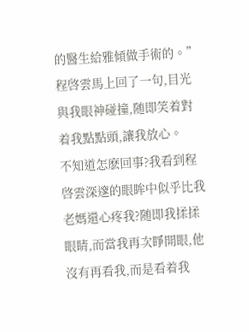的醫生給雅傾做手術的。”程啓雲馬上回了一句,目光與我眼神碰撞,随即笑着對着我點點頭,讓我放心。
不知道怎麽回事?我看到程啓雲深邃的眼眸中似乎比我老媽還心疼我?随即我揉揉眼睛,而當我再次睜開眼,他沒有再看我,而是看着我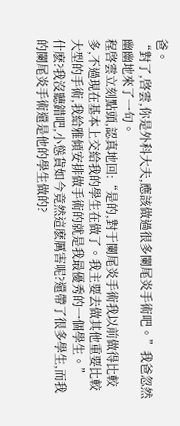爸。
“對了,啓雲,你是外科大夫,應該做過很多闌尾炎手術吧。”我爸忽然幽幽地來了一句。
程啓雲立刻點頭,認真地回:“是的,對于闌尾炎手術我以前做得比較多,不過現在基本上交給我的學生在做了。我主要去做其他重要比較大型的手術,我給雅傾安排做手術的就是我最優秀的一個學生。”
什麽?我沒聽錯吧,小慫貨如今竟然這麽厲害呢?還帶了很多學生,而我的闌尾炎手術還是他的學生做的?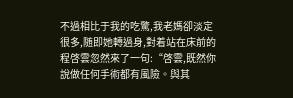不過相比于我的吃驚,我老媽卻淡定很多,随即她轉過身,對着站在床前的程啓雲忽然來了一句:“啓雲,既然你說做任何手術都有風險。與其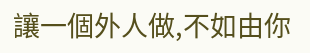讓一個外人做,不如由你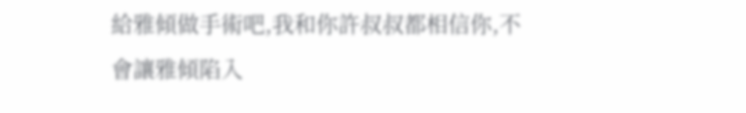給雅傾做手術吧,我和你許叔叔都相信你,不會讓雅傾陷入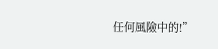任何風險中的!”